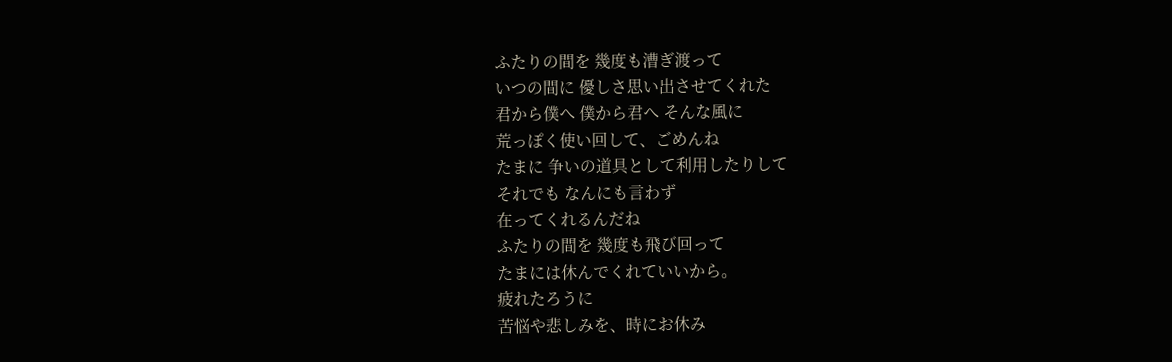ふたりの間を 幾度も漕ぎ渡って
いつの間に 優しさ思い出させてくれた
君から僕へ 僕から君へ そんな風に
荒っぽく使い回して、ごめんね
たまに 争いの道具として利用したりして
それでも なんにも言わず
在ってくれるんだね
ふたりの間を 幾度も飛び回って
たまには休んでくれていいから。
疲れたろうに
苦悩や悲しみを、時にお休み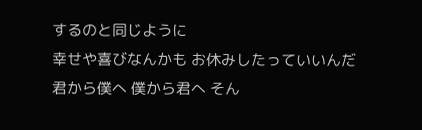するのと同じように
幸せや喜びなんかも お休みしたっていいんだ
君から僕へ 僕から君へ そん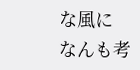な風に
なんも考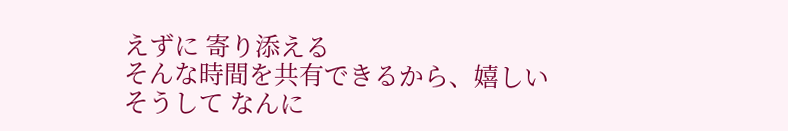えずに 寄り添える
そんな時間を共有できるから、嬉しい
そうして なんに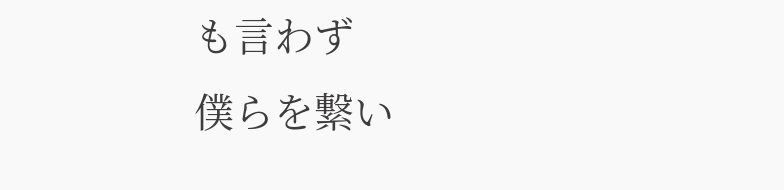も言わず
僕らを繋い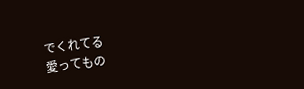でくれてる
愛ってもの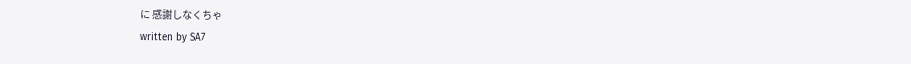に 感謝しなくちゃ
written by SA7